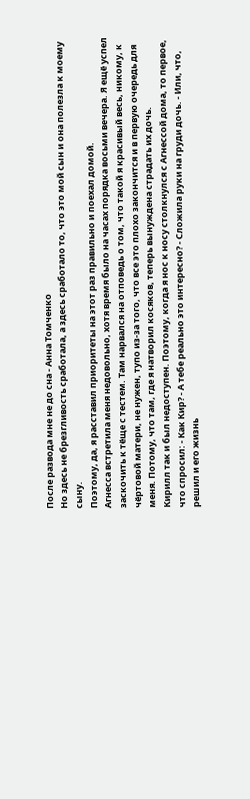После развода мне не до сна - Анна Томченко
Но здесь не брезгливость сработала, а здесь сработало то, что это мой сын и она полезла к моему сыну.
Поэтому, да, я расставил приоритеты на этот раз правильно и поехал домой.
Агнесса встретила меня недовольно, хотя время было на часах порядка восьми вечера. Я ещё успел заскочить к тёще с тестем. Там нарвался на отповедь о том, что такой я красивый весь, никому, к чёртовой матери, не нужен, тупо из-за того, что все это плохо закончится и в первую очередь для меня. Потому, что там, где я натворил косяков, теперь вынуждена страдать их дочь.
Кирилл так и был недоступен. Поэтому, когда я нос к носу столкнулся с Агнессой дома, то первое, что спросил: - Как Кир? - А тебе реально это интересно? - Сложила руки на груди дочь. - Или, что, решил и его жизнь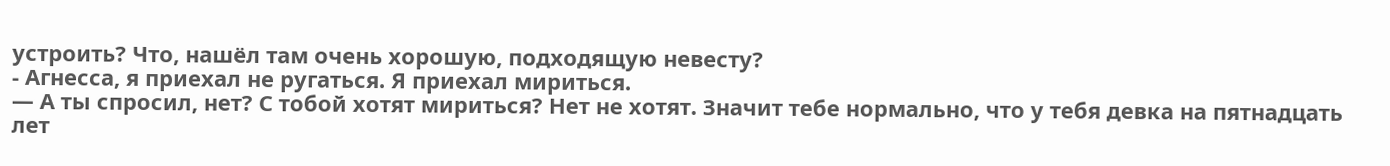устроить? Что, нашёл там очень хорошую, подходящую невесту?
- Агнесса, я приехал не ругаться. Я приехал мириться.
— А ты спросил, нет? С тобой хотят мириться? Нет не хотят. Значит тебе нормально, что у тебя девка на пятнадцать лет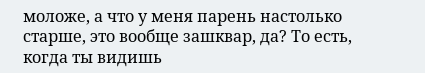моложе, а что у меня парень настолько старше, это вообще зашквар, да? То есть, когда ты видишь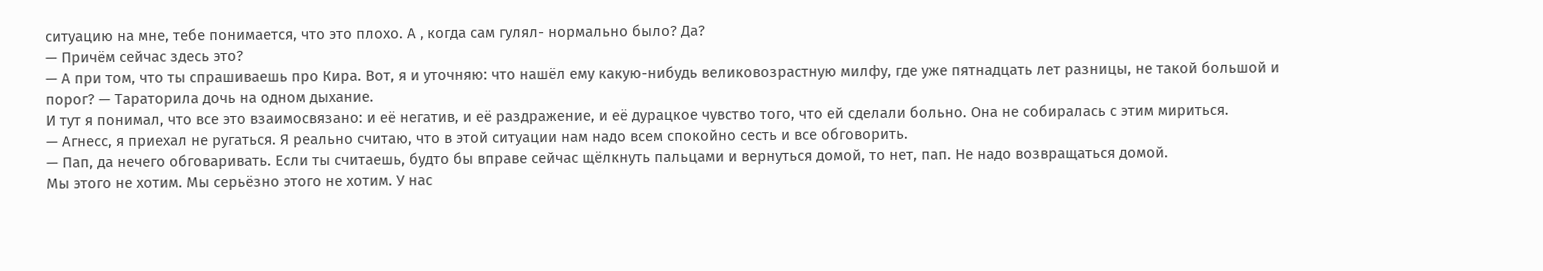ситуацию на мне, тебе понимается, что это плохо. А ‚ когда сам гулял- нормально было? Да?
— Причём сейчас здесь это?
— А при том, что ты спрашиваешь про Кира. Вот, я и уточняю: что нашёл ему какую-нибудь великовозрастную милфу, где уже пятнадцать лет разницы, не такой большой и порог? — Тараторила дочь на одном дыхание.
И тут я понимал, что все это взаимосвязано: и её негатив, и её раздражение, и её дурацкое чувство того, что ей сделали больно. Она не собиралась с этим мириться.
— Агнесс, я приехал не ругаться. Я реально считаю, что в этой ситуации нам надо всем спокойно сесть и все обговорить.
— Пап, да нечего обговаривать. Если ты считаешь, будто бы вправе сейчас щёлкнуть пальцами и вернуться домой, то нет, пап. Не надо возвращаться домой.
Мы этого не хотим. Мы серьёзно этого не хотим. У нас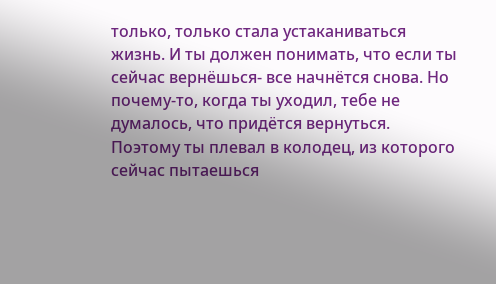только, только стала устаканиваться жизнь. И ты должен понимать, что если ты сейчас вернёшься- все начнётся снова. Но почему-то, когда ты уходил, тебе не думалось, что придётся вернуться. Поэтому ты плевал в колодец, из которого сейчас пытаешься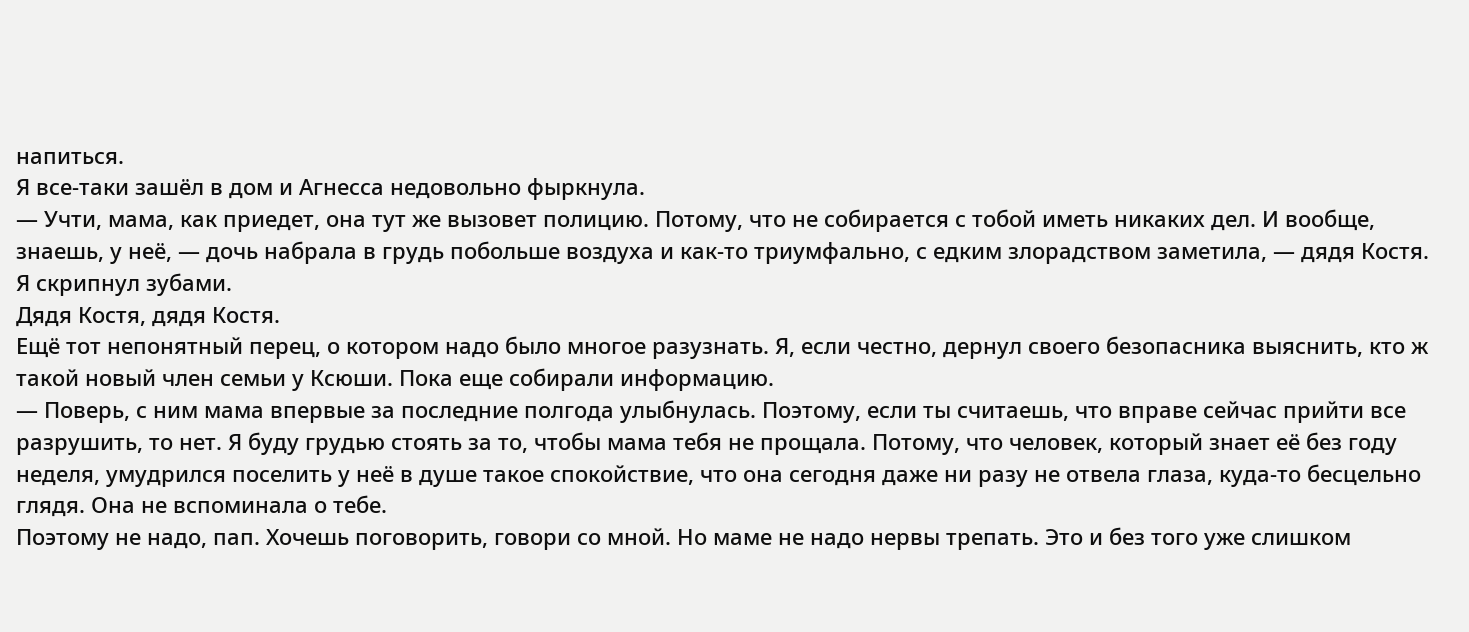напиться.
Я все-таки зашёл в дом и Агнесса недовольно фыркнула.
— Учти, мама, как приедет, она тут же вызовет полицию. Потому, что не собирается с тобой иметь никаких дел. И вообще, знаешь, у неё, — дочь набрала в грудь побольше воздуха и как-то триумфально, с едким злорадством заметила, — дядя Костя.
Я скрипнул зубами.
Дядя Костя, дядя Костя.
Ещё тот непонятный перец, о котором надо было многое разузнать. Я, если честно, дернул своего безопасника выяснить, кто ж такой новый член семьи у Ксюши. Пока еще собирали информацию.
— Поверь, с ним мама впервые за последние полгода улыбнулась. Поэтому, если ты считаешь, что вправе сейчас прийти все разрушить, то нет. Я буду грудью стоять за то, чтобы мама тебя не прощала. Потому, что человек, который знает её без году неделя, умудрился поселить у неё в душе такое спокойствие, что она сегодня даже ни разу не отвела глаза, куда-то бесцельно глядя. Она не вспоминала о тебе.
Поэтому не надо, пап. Хочешь поговорить, говори со мной. Но маме не надо нервы трепать. Это и без того уже слишком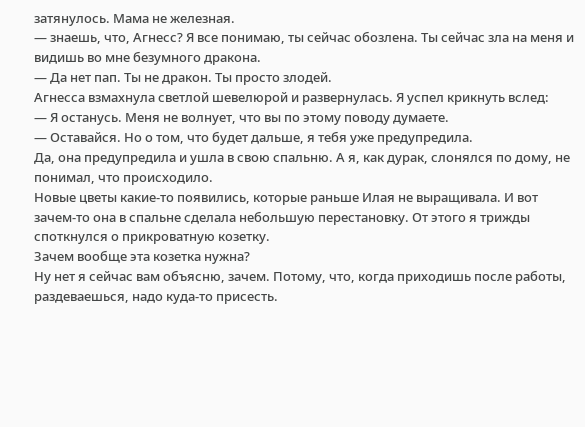затянулось. Мама не железная.
— знаешь, что, Агнесс? Я все понимаю, ты сейчас обозлена. Ты сейчас зла на меня и видишь во мне безумного дракона.
— Да нет пап. Ты не дракон. Ты просто злодей.
Агнесса взмахнула светлой шевелюрой и развернулась. Я успел крикнуть вслед:
— Я останусь. Меня не волнует, что вы по этому поводу думаете.
— Оставайся. Но о том, что будет дальше, я тебя уже предупредила.
Да, она предупредила и ушла в свою спальню. А я, как дурак, слонялся по дому, не понимал, что происходило.
Новые цветы какие-то появились, которые раньше Илая не выращивала. И вот зачем-то она в спальне сделала небольшую перестановку. От этого я трижды споткнулся о прикроватную козетку.
Зачем вообще эта козетка нужна?
Ну нет я сейчас вам объясню, зачем. Потому, что, когда приходишь после работы, раздеваешься, надо куда-то присесть.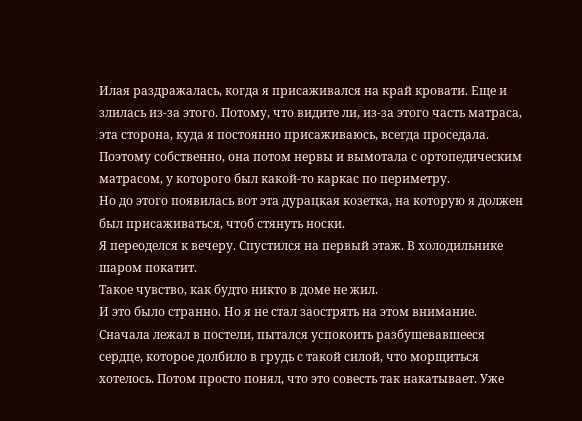Илая раздражалась, когда я присаживался на край кровати. Еще и злилась из-за этого. Потому, что видите ли, из-за этого часть матраса, эта сторона, куда я постоянно присаживаюсь, всегда проседала. Поэтому собственно, она потом нервы и вымотала с ортопедическим матрасом, у которого был какой-то каркас по периметру.
Но до этого появилась вот эта дурацкая козетка, на которую я должен был присаживаться, чтоб стянуть носки.
Я переоделся к вечеру. Спустился на первый этаж. В холодильнике шаром покатит.
Такое чувство, как будто никто в доме не жил.
И это было странно. Но я не стал заострять на этом внимание.
Сначала лежал в постели, пытался успокоить разбушевавшееся сердце, которое долбило в грудь с такой силой, что морщиться хотелось. Потом просто понял, что это совесть так накатывает. Уже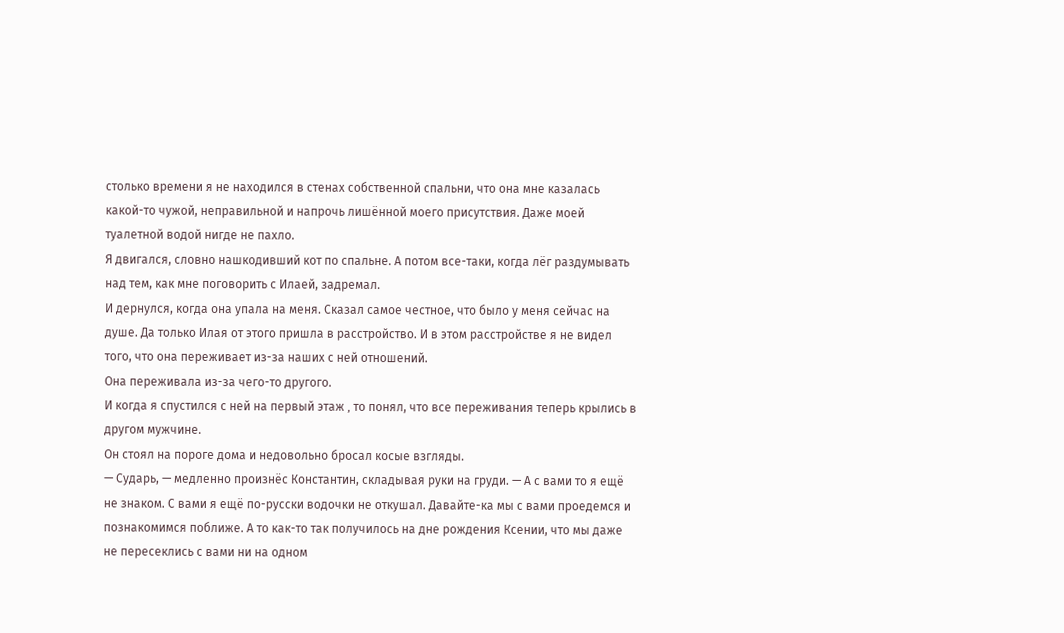столько времени я не находился в стенах собственной спальни, что она мне казалась какой-то чужой, неправильной и напрочь лишённой моего присутствия. Даже моей туалетной водой нигде не пахло.
Я двигался, словно нашкодивший кот по спальне. А потом все-таки, когда лёг раздумывать над тем, как мне поговорить с Илаей, задремал.
И дернулся, когда она упала на меня. Сказал самое честное, что было у меня сейчас на душе. Да только Илая от этого пришла в расстройство. И в этом расстройстве я не видел того, что она переживает из-за наших с ней отношений.
Она переживала из-за чего-то другого.
И когда я спустился с ней на первый этаж ‚ то понял, что все переживания теперь крылись в другом мужчине.
Он стоял на пороге дома и недовольно бросал косые взгляды.
— Сударь, — медленно произнёс Константин, складывая руки на груди. — А с вами то я ещё не знаком. С вами я ещё по-русски водочки не откушал. Давайте-ка мы с вами проедемся и познакомимся поближе. А то как-то так получилось на дне рождения Ксении, что мы даже не пересеклись с вами ни на одном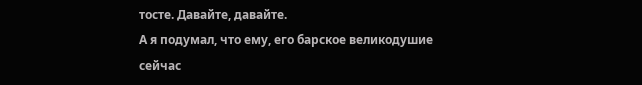тосте. Давайте, давайте.
А я подумал, что ему, его барское великодушие сейчас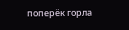поперёк горла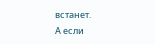встанет.
А если